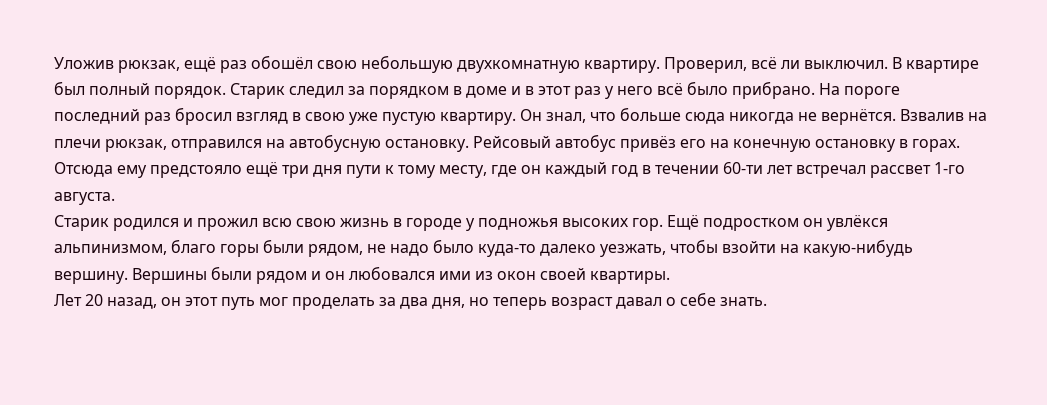Уложив рюкзак, ещё раз обошёл свою небольшую двухкомнатную квартиру. Проверил, всё ли выключил. В квартире был полный порядок. Старик следил за порядком в доме и в этот раз у него всё было прибрано. На пороге последний раз бросил взгляд в свою уже пустую квартиру. Он знал, что больше сюда никогда не вернётся. Взвалив на плечи рюкзак, отправился на автобусную остановку. Рейсовый автобус привёз его на конечную остановку в горах. Отсюда ему предстояло ещё три дня пути к тому месту, где он каждый год в течении 60-ти лет встречал рассвет 1-го августа.
Старик родился и прожил всю свою жизнь в городе у подножья высоких гор. Ещё подростком он увлёкся альпинизмом, благо горы были рядом, не надо было куда-то далеко уезжать, чтобы взойти на какую-нибудь вершину. Вершины были рядом и он любовался ими из окон своей квартиры.
Лет 20 назад, он этот путь мог проделать за два дня, но теперь возраст давал о себе знать.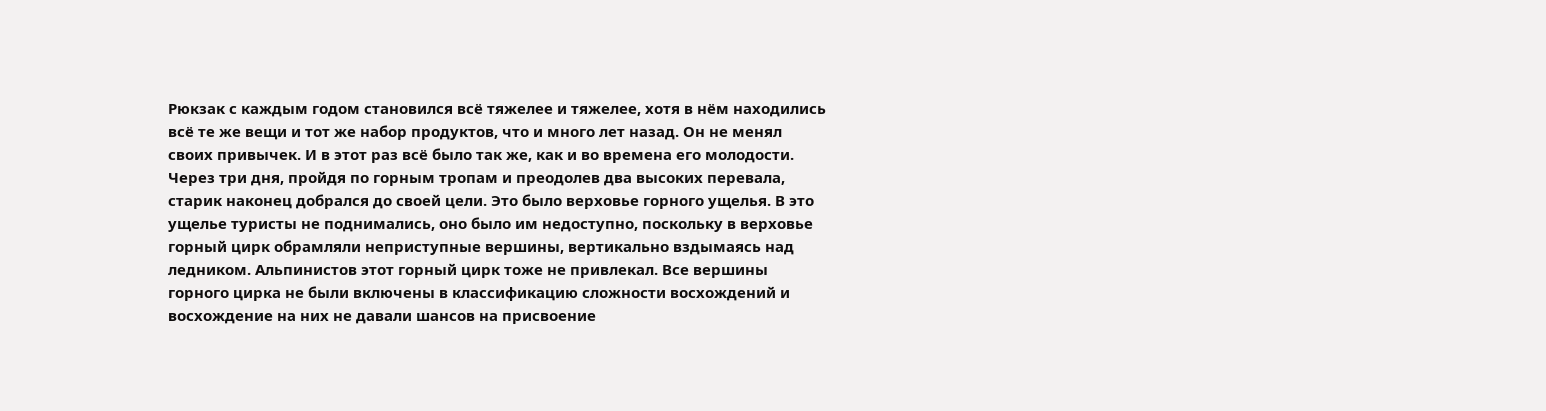Рюкзак с каждым годом становился всё тяжелее и тяжелее, хотя в нём находились всё те же вещи и тот же набор продуктов, что и много лет назад. Он не менял своих привычек. И в этот раз всё было так же, как и во времена его молодости.
Через три дня, пройдя по горным тропам и преодолев два высоких перевала, старик наконец добрался до своей цели. Это было верховье горного ущелья. В это ущелье туристы не поднимались, оно было им недоступно, поскольку в верховье горный цирк обрамляли неприступные вершины, вертикально вздымаясь над ледником. Альпинистов этот горный цирк тоже не привлекал. Все вершины горного цирка не были включены в классификацию сложности восхождений и восхождение на них не давали шансов на присвоение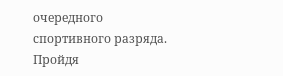очередного спортивного разряда.
Пройдя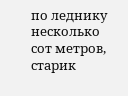по леднику несколько сот метров, старик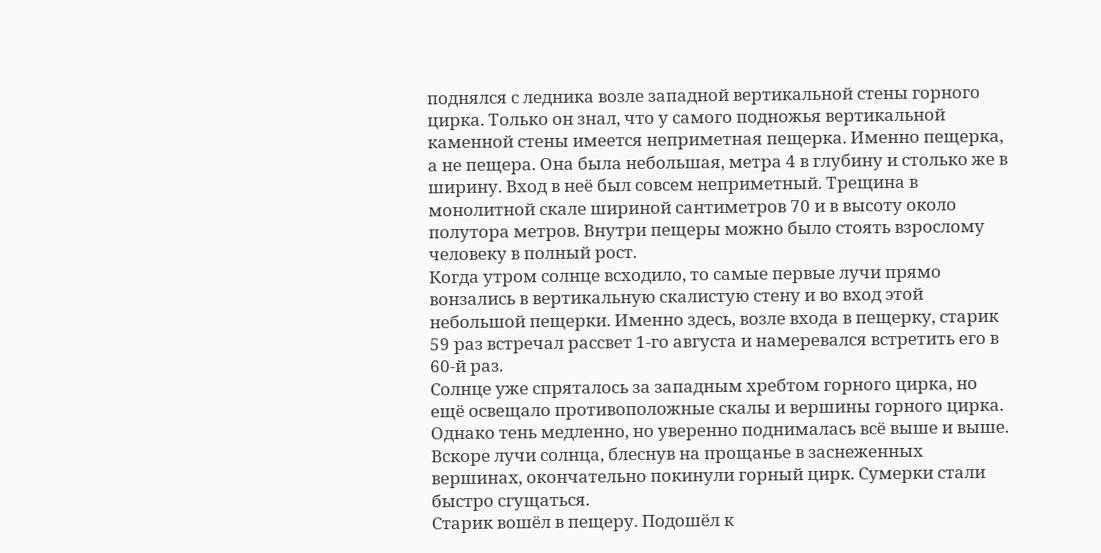поднялся с ледника возле западной вертикальной стены горного цирка. Только он знал, что у самого подножья вертикальной каменной стены имеется неприметная пещерка. Именно пещерка, а не пещера. Она была небольшая, метра 4 в глубину и столько же в ширину. Вход в неё был совсем неприметный. Трещина в монолитной скале шириной сантиметров 70 и в высоту около полутора метров. Внутри пещеры можно было стоять взрослому человеку в полный рост.
Когда утром солнце всходило, то самые первые лучи прямо вонзались в вертикальную скалистую стену и во вход этой небольшой пещерки. Именно здесь, возле входа в пещерку, старик 59 раз встречал рассвет 1-го августа и намеревался встретить его в 60-й раз.
Солнце уже спряталось за западным хребтом горного цирка, но ещё освещало противоположные скалы и вершины горного цирка. Однако тень медленно, но уверенно поднималась всё выше и выше. Вскоре лучи солнца, блеснув на прощанье в заснеженных вершинах, окончательно покинули горный цирк. Сумерки стали быстро сгущаться.
Старик вошёл в пещеру. Подошёл к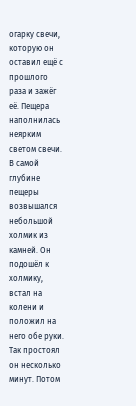огарку свечи, которую он оставил ещё с прошлого раза и зажёг её. Пещера наполнилась неярким светом свечи. В самой глубине пещеры возвышался небольшой холмик из камней. Он подошёл к холмику, встал на колени и положил на него обе руки. Так простоял он несколько минут. Потом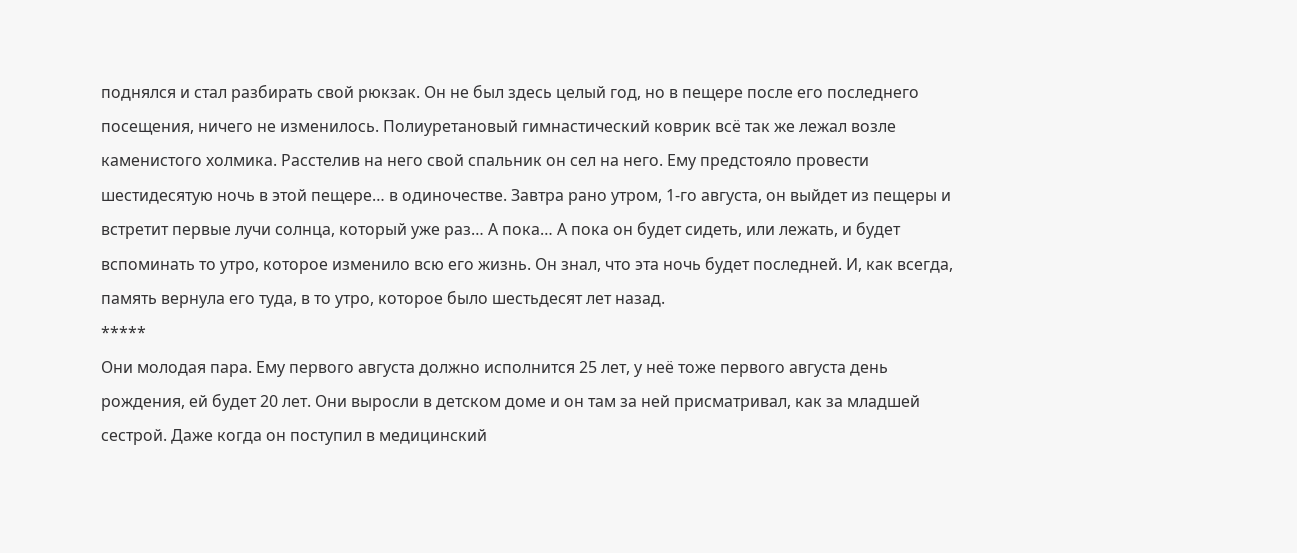поднялся и стал разбирать свой рюкзак. Он не был здесь целый год, но в пещере после его последнего посещения, ничего не изменилось. Полиуретановый гимнастический коврик всё так же лежал возле каменистого холмика. Расстелив на него свой спальник он сел на него. Ему предстояло провести шестидесятую ночь в этой пещере… в одиночестве. Завтра рано утром, 1-го августа, он выйдет из пещеры и встретит первые лучи солнца, который уже раз… А пока… А пока он будет сидеть, или лежать, и будет вспоминать то утро, которое изменило всю его жизнь. Он знал, что эта ночь будет последней. И, как всегда, память вернула его туда, в то утро, которое было шестьдесят лет назад.
*****
Они молодая пара. Ему первого августа должно исполнится 25 лет, у неё тоже первого августа день рождения, ей будет 20 лет. Они выросли в детском доме и он там за ней присматривал, как за младшей сестрой. Даже когда он поступил в медицинский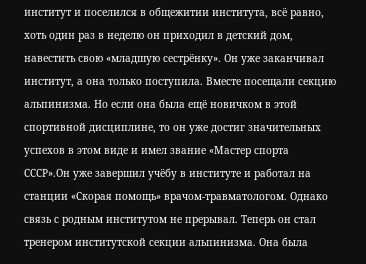институт и поселился в общежитии института, всё равно, хоть один раз в неделю он приходил в детский дом, навестить свою «младшую сестрёнку». Он уже заканчивал институт, а она только поступила. Вместе посещали секцию альпинизма. Но если она была ещё новичком в этой спортивной дисциплине, то он уже достиг значительных успехов в этом виде и имел звание «Мастер спорта СССР».Он уже завершил учёбу в институте и работал на станции «Скорая помощь» врачом-травматологом. Однако связь с родным институтом не прерывал. Теперь он стал тренером институтской секции альпинизма. Она была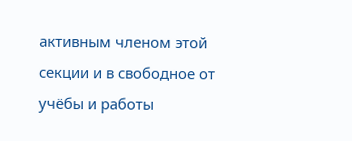активным членом этой секции и в свободное от учёбы и работы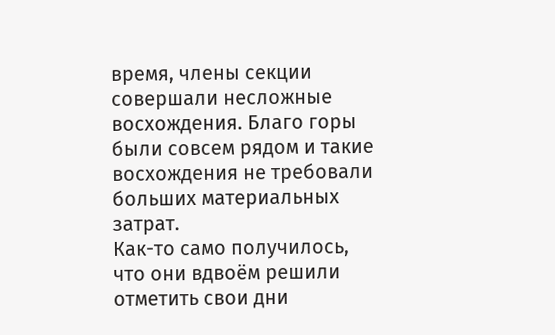время, члены секции совершали несложные восхождения. Благо горы были совсем рядом и такие восхождения не требовали больших материальных затрат.
Как-то само получилось, что они вдвоём решили отметить свои дни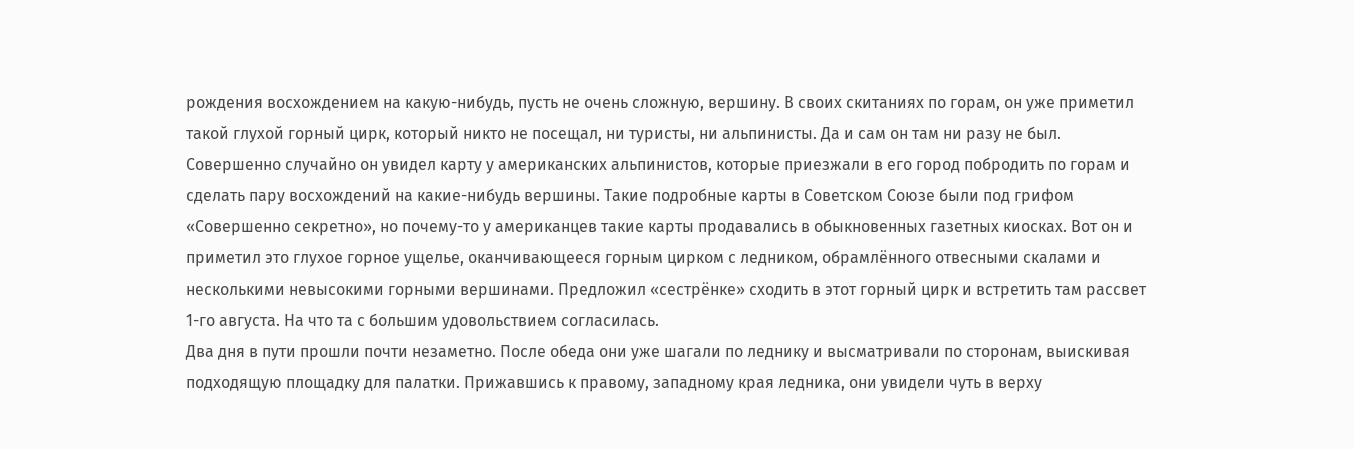рождения восхождением на какую-нибудь, пусть не очень сложную, вершину. В своих скитаниях по горам, он уже приметил такой глухой горный цирк, который никто не посещал, ни туристы, ни альпинисты. Да и сам он там ни разу не был. Совершенно случайно он увидел карту у американских альпинистов, которые приезжали в его город побродить по горам и сделать пару восхождений на какие-нибудь вершины. Такие подробные карты в Советском Союзе были под грифом «Совершенно секретно», но почему-то у американцев такие карты продавались в обыкновенных газетных киосках. Вот он и приметил это глухое горное ущелье, оканчивающееся горным цирком с ледником, обрамлённого отвесными скалами и несколькими невысокими горными вершинами. Предложил «сестрёнке» сходить в этот горный цирк и встретить там рассвет 1-го августа. На что та с большим удовольствием согласилась.
Два дня в пути прошли почти незаметно. После обеда они уже шагали по леднику и высматривали по сторонам, выискивая подходящую площадку для палатки. Прижавшись к правому, западному края ледника, они увидели чуть в верху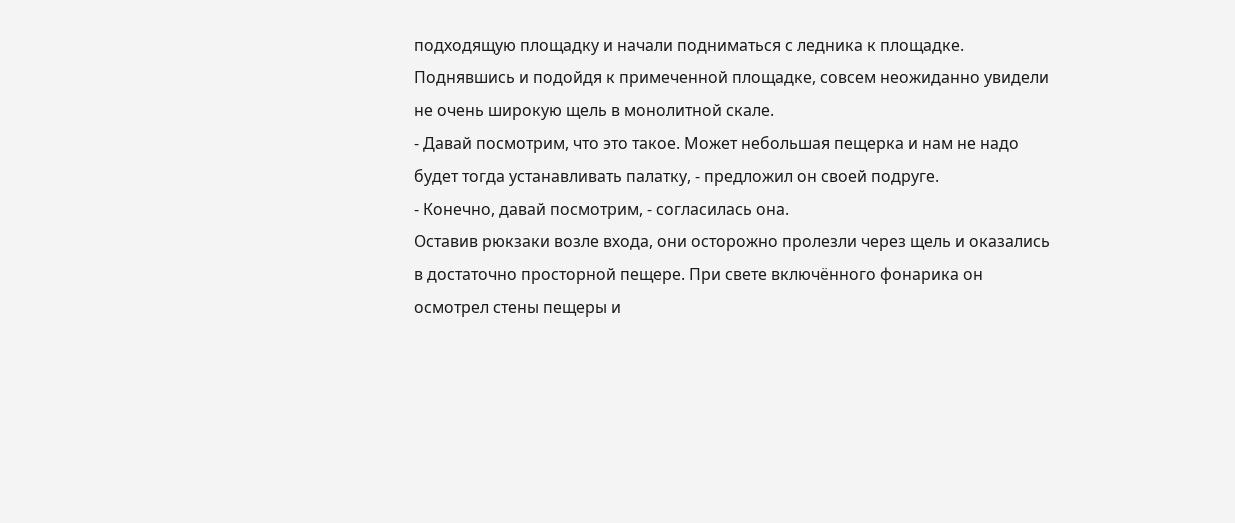подходящую площадку и начали подниматься с ледника к площадке. Поднявшись и подойдя к примеченной площадке, совсем неожиданно увидели не очень широкую щель в монолитной скале.
- Давай посмотрим, что это такое. Может небольшая пещерка и нам не надо будет тогда устанавливать палатку, - предложил он своей подруге.
- Конечно, давай посмотрим, - согласилась она.
Оставив рюкзаки возле входа, они осторожно пролезли через щель и оказались в достаточно просторной пещере. При свете включённого фонарика он осмотрел стены пещеры и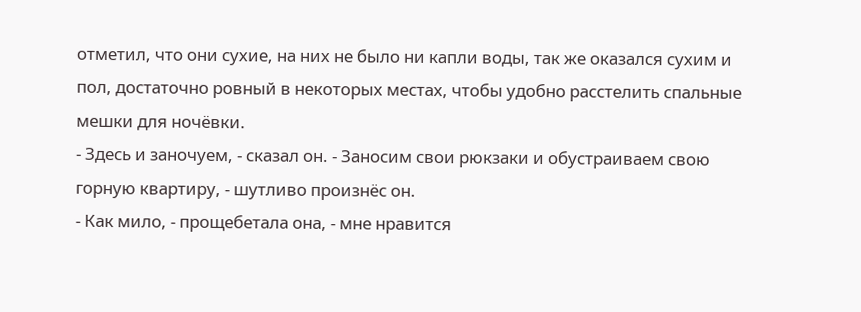отметил, что они сухие, на них не было ни капли воды, так же оказался сухим и пол, достаточно ровный в некоторых местах, чтобы удобно расстелить спальные мешки для ночёвки.
- Здесь и заночуем, - сказал он. - Заносим свои рюкзаки и обустраиваем свою горную квартиру, - шутливо произнёс он.
- Как мило, - прощебетала она, - мне нравится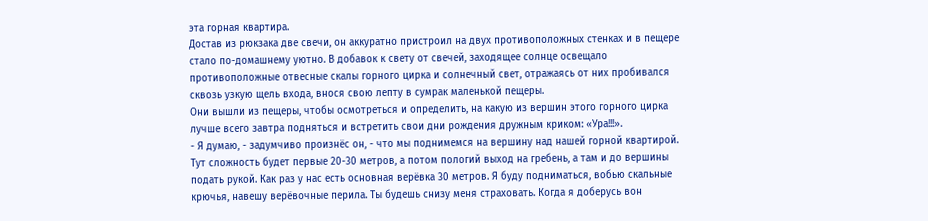эта горная квартира.
Достав из рюкзака две свечи, он аккуратно пристроил на двух противоположных стенках и в пещере стало по-домашнему уютно. В добавок к свету от свечей, заходящее солнце освещало противоположные отвесные скалы горного цирка и солнечный свет, отражаясь от них пробивался сквозь узкую щель входа, внося свою лепту в сумрак маленькой пещеры.
Они вышли из пещеры, чтобы осмотреться и определить, на какую из вершин этого горного цирка лучше всего завтра подняться и встретить свои дни рождения дружным криком: «Ура!!!».
- Я думаю, - задумчиво произнёс он, - что мы поднимемся на вершину над нашей горной квартирой. Тут сложность будет первые 20-30 метров, а потом пологий выход на гребень, а там и до вершины подать рукой. Как раз у нас есть основная верёвка 30 метров. Я буду подниматься, вобью скальные крючья, навешу верёвочные перила. Ты будешь снизу меня страховать. Когда я доберусь вон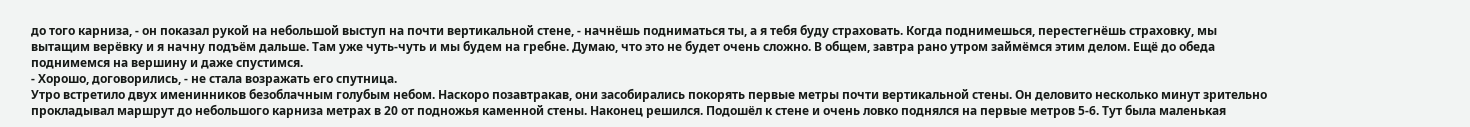до того карниза, - он показал рукой на небольшой выступ на почти вертикальной стене, - начнёшь подниматься ты, а я тебя буду страховать. Когда поднимешься, перестегнёшь страховку, мы вытащим верёвку и я начну подъём дальше. Там уже чуть-чуть и мы будем на гребне. Думаю, что это не будет очень сложно. В общем, завтра рано утром займёмся этим делом. Ещё до обеда поднимемся на вершину и даже спустимся.
- Хорошо, договорились, - не стала возражать его спутница.
Утро встретило двух именинников безоблачным голубым небом. Наскоро позавтракав, они засобирались покорять первые метры почти вертикальной стены. Он деловито несколько минут зрительно прокладывал маршрут до небольшого карниза метрах в 20 от подножья каменной стены. Наконец решился. Подошёл к стене и очень ловко поднялся на первые метров 5-6. Тут была маленькая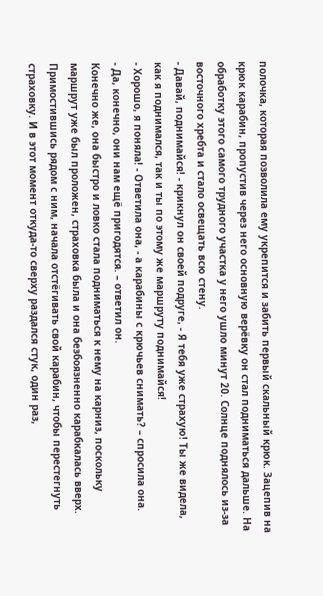полочка, которая позволила ему укрепится и забить первый скальный крюк. Зацепив на крюк карабин, пропустив через него основную верёвку он стал подниматься дальше. На обработку этого самого трудного участка у него ушло минут 20. Солнце поднялось из-за восточного хребта и стало освещать всю стену.
- Давай, поднимайся! - крикнул он своей подруге, - Я тебя уже страхую! Ты же видела, как я поднимался, так и ты по этому же маршруту поднимайся!
- Хорошо, я поняла! - Ответила она, - а карабины с крючьев снимать? – спросила она.
- Да, конечно, они нам ещё пригодятся. – ответил он.
Конечно же, она быстро и ловко стала подниматься к нему на карниз, поскольку маршрут уже был проложен, страховка была и она безбоязненно карабкалась вверх. Примостившись рядом с ним, начала отстёгивать свой карабин, чтобы перестегнуть страховку. И в этот момент откуда-то сверху раздался стук, один раз,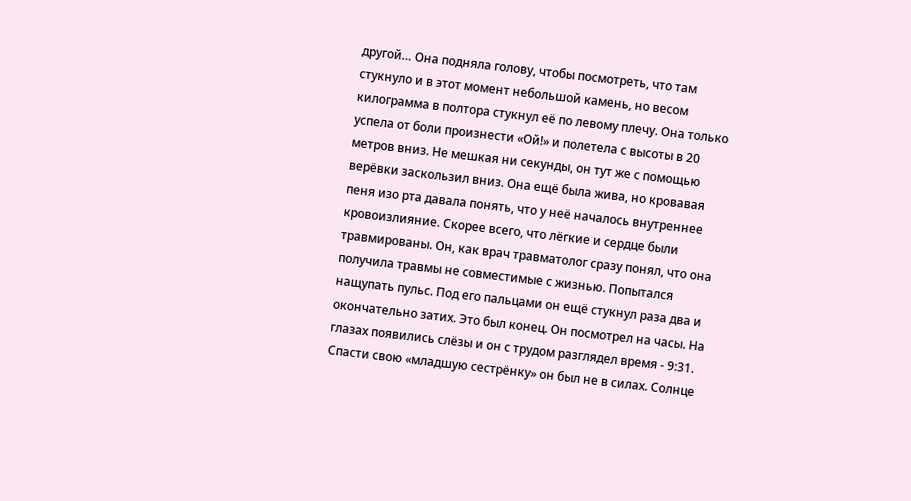другой… Она подняла голову, чтобы посмотреть, что там стукнуло и в этот момент небольшой камень, но весом килограмма в полтора стукнул её по левому плечу. Она только успела от боли произнести «Ой!» и полетела с высоты в 20 метров вниз. Не мешкая ни секунды, он тут же с помощью верёвки заскользил вниз. Она ещё была жива, но кровавая пеня изо рта давала понять, что у неё началось внутреннее кровоизлияние. Скорее всего, что лёгкие и сердце были травмированы. Он, как врач травматолог сразу понял, что она получила травмы не совместимые с жизнью. Попытался нащупать пульс. Под его пальцами он ещё стукнул раза два и окончательно затих. Это был конец. Он посмотрел на часы. На глазах появились слёзы и он с трудом разглядел время - 9:31.
Спасти свою «младшую сестрёнку» он был не в силах. Солнце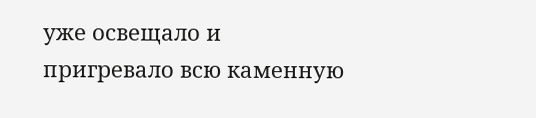уже освещало и пригревало всю каменную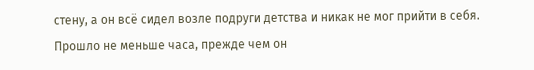стену, а он всё сидел возле подруги детства и никак не мог прийти в себя. Прошло не меньше часа, прежде чем он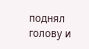поднял голову и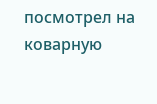посмотрел на коварную